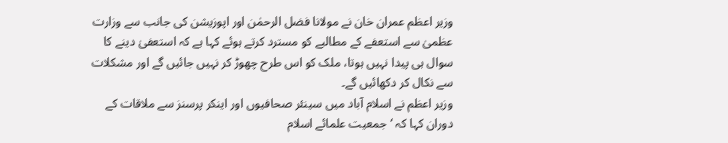وزیر اعظم عمران خان نے مولانا فضل الرحمٰن اور اپوزیشن کی جانب سے وزارت عظمیٰ سے استعفے کے مطالبے کو مسترد کرتے ہوئے کہا ہے کہ استعفیٰ دینے کا سوال ہی پیدا نہیں ہوتا، ملک کو اس طرح چھوڑ کر نہیں جائیں گے اور مشکلات سے نکال کر دکھائیں گے۔
وزیر اعظم نے اسلام آباد میں سینئر صحافیوں اور اینکر پرسنز سے ملاقات کے دوران کہا کہ ‘جمعیت علمائے اسلام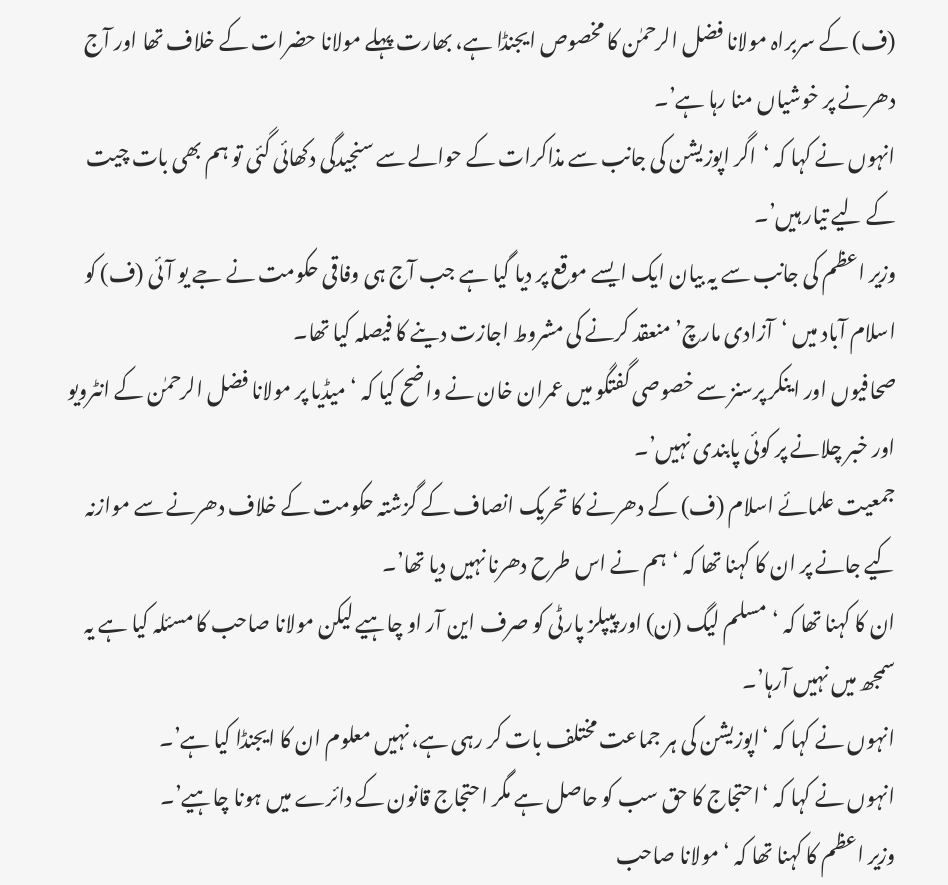(ف) کے سربراہ مولانا فضل الرحمٰن کا مخصوص ایجنڈا ہے، بھارت پہلے مولانا حضرات کے خلاف تھا اور آج دھرنے پر خوشیاں منا رہا ہے’۔
انہوں نے کہا کہ ‘اگر اپوزیشن کی جانب سے مذاکرات کے حوالے سے سنجیدگی دکھائی گئی تو ہم بھی بات چیت کے لیے تیار ہیں’۔
وزیر اعظم کی جانب سے یہ بیان ایک ایسے موقع پر دیا گیا ہے جب آج ہی وفاقی حکومت نے جے یو آئی (ف) کو اسلام آباد میں ‘آزادی مارچ’ منعقد کرنے کی مشروط اجازت دینے کا فیصلہ کیا تھا۔
صحافیوں اور اینکر پرسنز سے خصوصی گفتگو میں عمران خان نے واضح کیا کہ ‘میڈیا پر مولانا فضل الرحمٰن کے انٹرویو اور خبر چلانے پر کوئی پابندی نہیں’۔
جمعیت علمائے اسلام (ف) کے دھرنے کا تحریک انصاف کے گزشتہ حکومت کے خلاف دھرنے سے موازنہ کیے جانے پر ان کا کہنا تھا کہ ‘ہم نے اس طرح دھرنا نہیں دیا تھا’۔
ان کا کہنا تھا کہ ‘مسلم لیگ (ن) اور پیپلز پارٹی کو صرف این آر او چاہیے لیکن مولانا صاحب کا مسئلہ کیا ہے یہ سمجھ میں نہیں آرہا’۔
انہوں نے کہا کہ ‘اپوزیشن کی ہر جماعت مختلف بات کر رہی ہے، نہیں معلوم ان کا ایجنڈا کیا ہے’۔
انہوں نے کہا کہ ‘احتجاج کا حق سب کو حاصل ہے مگر احتجاج قانون کے دائرے میں ہونا چاہیے’۔
وزیر اعظم کا کہنا تھا کہ ‘مولانا صاحب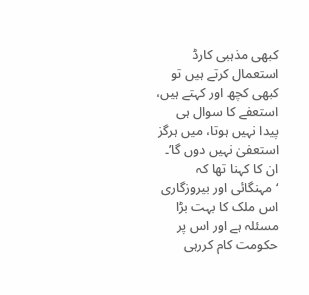کبھی مذہبی کارڈ استعمال کرتے ہیں تو کبھی کچھ اور کہتے ہیں، استعفے کا سوال ہی پیدا نہیں ہوتا، میں ہرگز استعفیٰ نہیں دوں گا’۔
ان کا کہنا تھا کہ ‘مہنگائی اور بیروزگاری اس ملک کا بہت بڑا مسئلہ ہے اور اس پر حکومت کام کررہی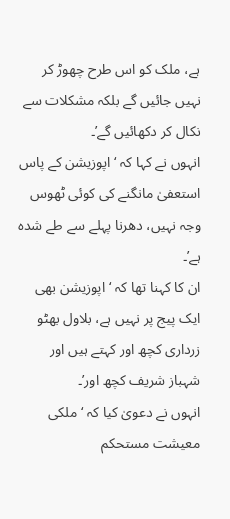ہے، ملک کو اس طرح چھوڑ کر نہیں جائیں گے بلکہ مشکلات سے نکال کر دکھائیں گے’۔
انہوں نے کہا کہ ‘اپوزیشن کے پاس استعفیٰ مانگنے کی کوئی ٹھوس وجہ نہیں، دھرنا پہلے سے طے شدہ ہے’۔
ان کا کہنا تھا کہ ‘اپوزیشن بھی ایک پیج پر نہیں ہے، بلاول بھٹو زرداری کچھ اور کہتے ہیں اور شہباز شریف کچھ اور’۔
انہوں نے دعویٰ کیا کہ ‘ملکی معیشت مستحکم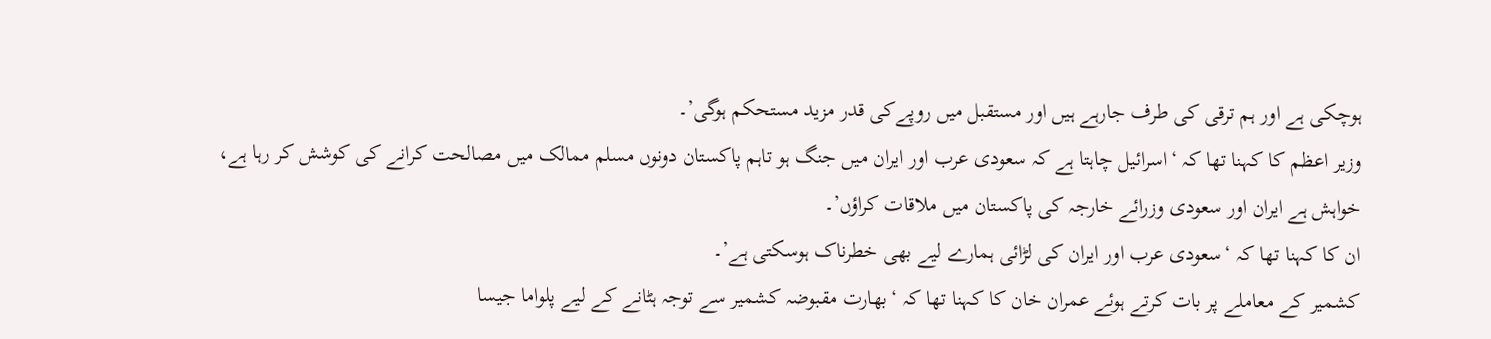ہوچکی ہے اور ہم ترقی کی طرف جارہے ہیں اور مستقبل میں روپےکی قدر مزید مستحکم ہوگی’۔
وزیر اعظم کا کہنا تھا کہ ‘اسرائیل چاہتا ہے کہ سعودی عرب اور ایران میں جنگ ہو تاہم پاکستان دونوں مسلم ممالک میں مصالحت کرانے کی کوشش کر رہا ہے، خواہش ہے ایران اور سعودی وزرائے خارجہ کی پاکستان میں ملاقات کراؤں’۔
ان کا کہنا تھا کہ ‘سعودی عرب اور ایران کی لڑائی ہمارے لیے بھی خطرناک ہوسکتی ہے’۔
کشمیر کے معاملے پر بات کرتے ہوئے عمران خان کا کہنا تھا کہ ‘بھارت مقبوضہ کشمیر سے توجہ ہٹانے کے لیے پلواما جیسا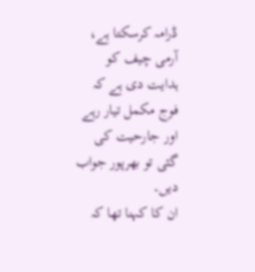ڈرامہ کرسکتا ہے، آرمی چیف کو ہدایت دی ہے کہ فوج مکمل تیار رہے اور جارحیت کی گئی تو بھرپور جواب دیں۔
ان کا کہنا تھا کہ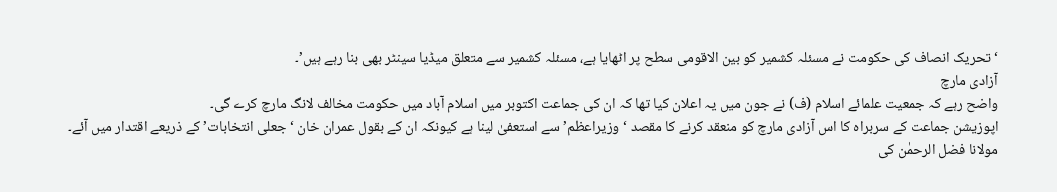‘تحریک انصاف کی حکومت نے مسئلہ کشمیر کو بین الاقومی سطح پر اٹھایا ہے، مسئلہ کشمیر سے متعلق میڈیا سینٹر بھی بنا رہے ہیں’۔
آزادی مارچ
واضح رہے کہ جمعیت علمائے اسلام (ف) نے جون میں یہ اعلان کیا تھا کہ ان کی جماعت اکتوبر میں اسلام آباد میں حکومت مخالف لانگ مارچ کرے گی۔
اپوزیشن جماعت کے سربراہ کا اس آزادی مارچ کو منعقد کرنے کا مقصد ‘وزیراعظم’ سے استعفیٰ لینا ہے کیونکہ ان کے بقول عمران خان ‘جعلی انتخابات’ کے ذریعے اقتدار میں آئے۔
مولانا فضل الرحمٰن کی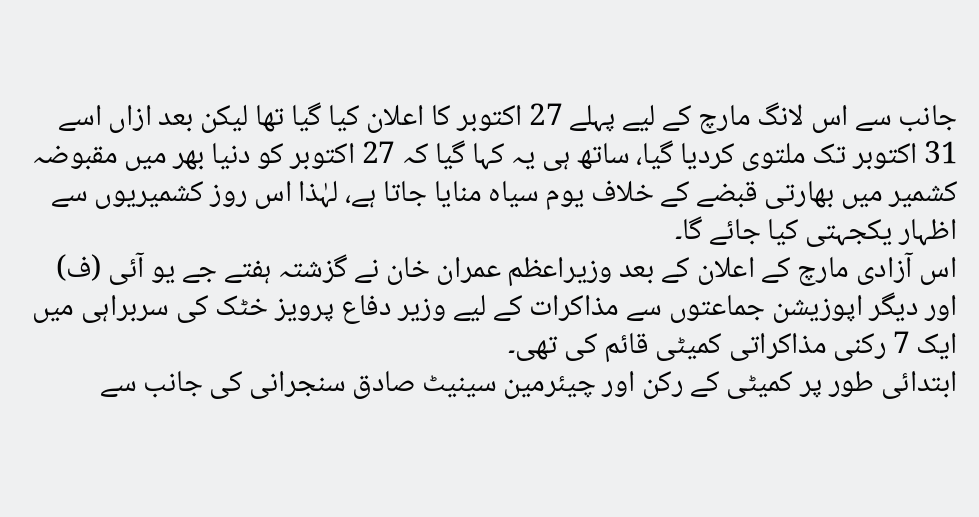جانب سے اس لانگ مارچ کے لیے پہلے 27 اکتوبر کا اعلان کیا گیا تھا لیکن بعد ازاں اسے 31 اکتوبر تک ملتوی کردیا گیا، ساتھ ہی یہ کہا گیا کہ 27 اکتوبر کو دنیا بھر میں مقبوضہ کشمیر میں بھارتی قبضے کے خلاف یوم سیاہ منایا جاتا ہے، لہٰذا اس روز کشمیریوں سے اظہار یکجہتی کیا جائے گا۔
اس آزادی مارچ کے اعلان کے بعد وزیراعظم عمران خان نے گزشتہ ہفتے جے یو آئی (ف) اور دیگر اپوزیشن جماعتوں سے مذاکرات کے لیے وزیر دفاع پرویز خٹک کی سربراہی میں ایک 7 رکنی مذاکراتی کمیٹی قائم کی تھی۔
ابتدائی طور پر کمیٹی کے رکن اور چیئرمین سینیٹ صادق سنجرانی کی جانب سے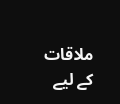ملاقات کے لیے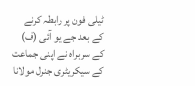ٹیلی فون پر رابطہ کرنے کے بعد جے یو آئی (ف) کے سربراہ نے اپنی جماعت کے سیکریٹری جنرل مولانا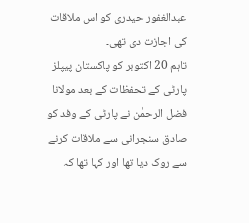عبدالغفور حیدری کو اس ملاقات کی اجازت دی تھی۔
تاہم 20 اکتوبر کو پاکستان پیپلز پارٹی کے تحفظات کے بعد مولانا فضل الرحمٰن نے پارٹی کے وفد کو صادق سنجرانی سے ملاقات کرنے سے روک دیا تھا اور کہا تھا کہ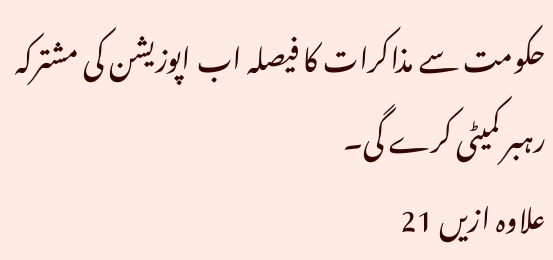حکومت سے مذاکرات کا فیصلہ اب اپوزیشن کی مشترکہ رہبر کمیٹی کرے گی۔
علاوہ ازیں 21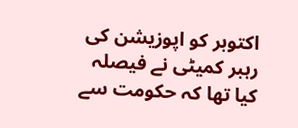اکتوبر کو اپوزیشن کی رہبر کمیٹی نے فیصلہ کیا تھا کہ حکومت سے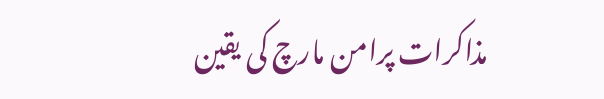مذاکرات پرامن مارچ کی یقین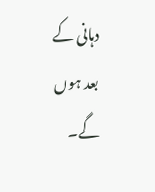دہانی کے بعد ہوں گے۔